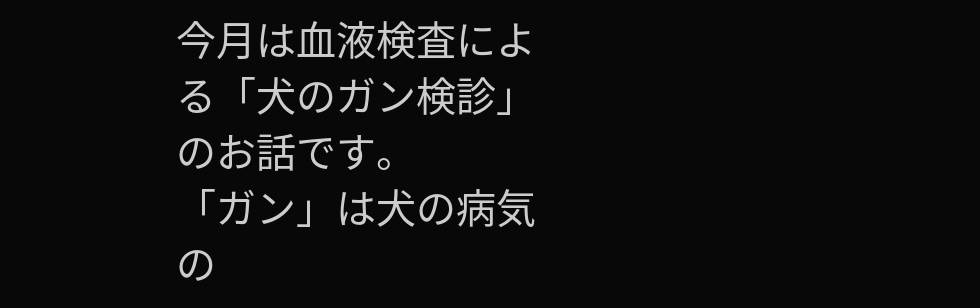今月は血液検査による「犬のガン検診」のお話です。
「ガン」は犬の病気の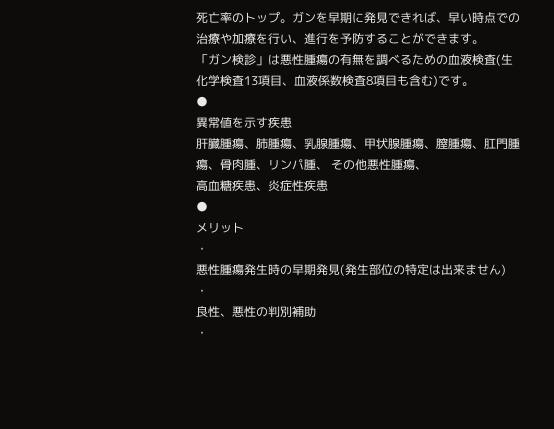死亡率のトップ。ガンを早期に発見できれば、早い時点での治療や加療を行い、進行を予防することができます。
「ガン検診」は悪性腫瘍の有無を調べるための血液検査(生化学検査13項目、血液係数検査8項目も含む)です。
●
異常値を示す疾患
肝臓腫瘍、肺腫瘍、乳腺腫瘍、甲状腺腫瘍、膣腫瘍、肛門腫瘍、骨肉腫、リンパ腫、 その他悪性腫瘍、
高血糖疾患、炎症性疾患
●
メリット
・
悪性腫瘍発生時の早期発見(発生部位の特定は出来ません)
・
良性、悪性の判別補助
・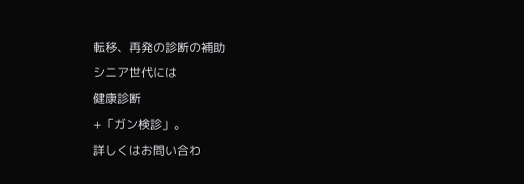転移、再発の診断の補助
シニア世代には
健康診断
+「ガン検診」。
詳しくはお問い合わ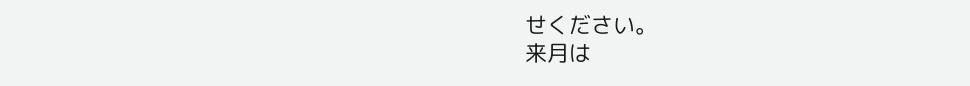せください。
来月は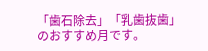「歯石除去」「乳歯抜歯」のおすすめ月です。